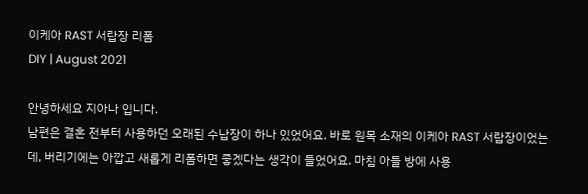이케아 RAST 서랍장 리폼
DIY | August 2021

안녕하세요 지아나 입니다.
남편은 결혼 전부터 사용하던 오래된 수납장이 하나 있었어요. 바로 원목 소재의 이케아 RAST 서랍장이었는데, 버리기에는 아깝고 새롭게 리폼하면 좋겠다는 생각이 들었어요. 마침 아들 방에 사용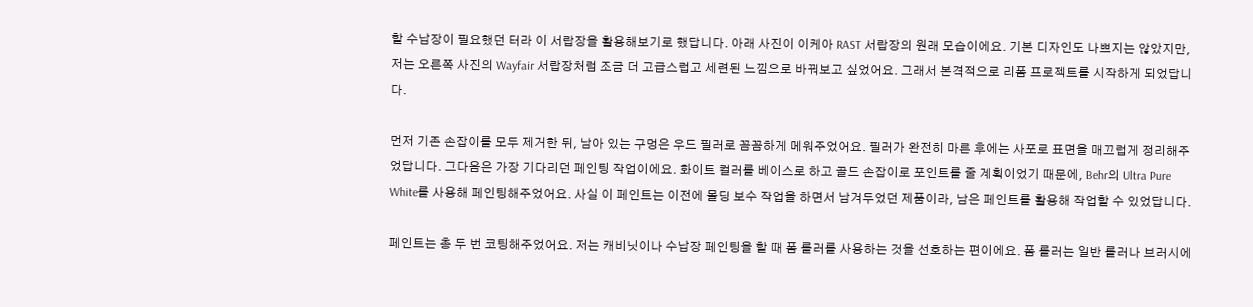할 수납장이 필요했던 터라 이 서랍장을 활용해보기로 했답니다. 아래 사진이 이케아 RAST 서랍장의 원래 모습이에요. 기본 디자인도 나쁘지는 않았지만, 저는 오른쪽 사진의 Wayfair 서랍장처럼 조금 더 고급스럽고 세련된 느낌으로 바꿔보고 싶었어요. 그래서 본격적으로 리폼 프로젝트를 시작하게 되었답니다.

먼저 기존 손잡이를 모두 제거한 뒤, 남아 있는 구멍은 우드 필러로 꼼꼼하게 메워주었어요. 필러가 완전히 마른 후에는 사포로 표면을 매끄럽게 정리해주었답니다. 그다음은 가장 기다리던 페인팅 작업이에요. 화이트 컬러를 베이스로 하고 골드 손잡이로 포인트를 줄 계획이었기 때문에, Behr의 Ultra Pure White를 사용해 페인팅해주었어요. 사실 이 페인트는 이전에 몰딩 보수 작업을 하면서 남겨두었던 제품이라, 남은 페인트를 활용해 작업할 수 있었답니다.

페인트는 총 두 번 코팅해주었어요. 저는 캐비닛이나 수납장 페인팅을 할 때 폼 롤러를 사용하는 것을 선호하는 편이에요. 폼 롤러는 일반 롤러나 브러시에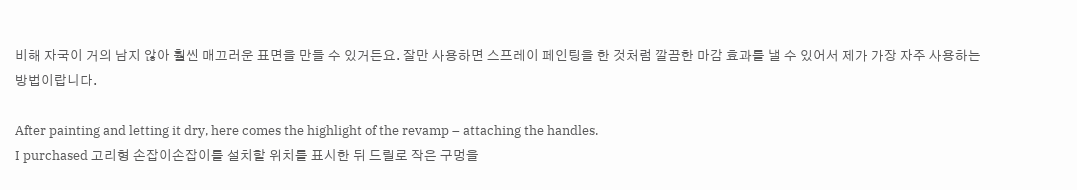비해 자국이 거의 남지 않아 훨씬 매끄러운 표면을 만들 수 있거든요. 잘만 사용하면 스프레이 페인팅을 한 것처럼 깔끔한 마감 효과를 낼 수 있어서 제가 가장 자주 사용하는 방법이랍니다.

After painting and letting it dry, here comes the highlight of the revamp – attaching the handles.
I purchased 고리형 손잡이손잡이를 설치할 위치를 표시한 뒤 드릴로 작은 구멍을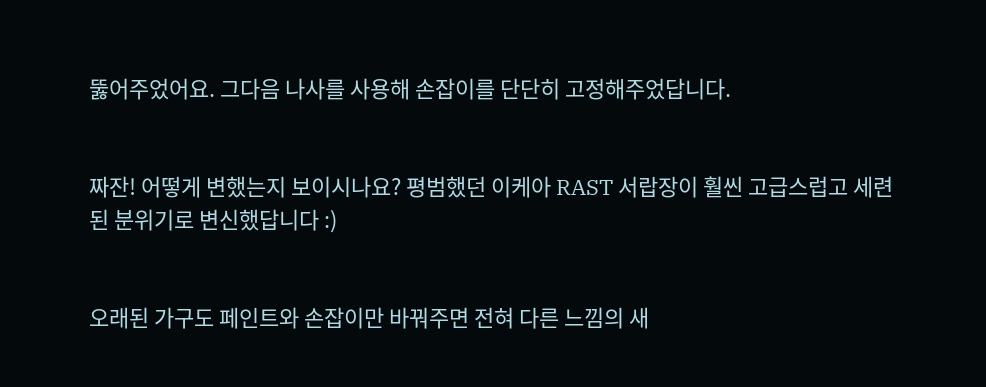뚫어주었어요. 그다음 나사를 사용해 손잡이를 단단히 고정해주었답니다.


짜잔! 어떻게 변했는지 보이시나요? 평범했던 이케아 RAST 서랍장이 훨씬 고급스럽고 세련된 분위기로 변신했답니다 :)


오래된 가구도 페인트와 손잡이만 바꿔주면 전혀 다른 느낌의 새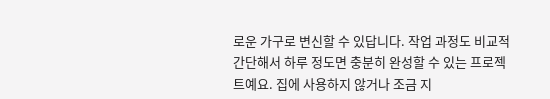로운 가구로 변신할 수 있답니다. 작업 과정도 비교적 간단해서 하루 정도면 충분히 완성할 수 있는 프로젝트예요. 집에 사용하지 않거나 조금 지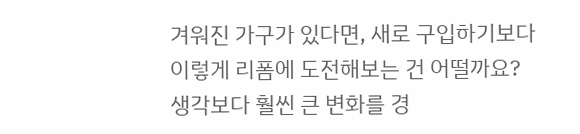겨워진 가구가 있다면, 새로 구입하기보다 이렇게 리폼에 도전해보는 건 어떨까요? 생각보다 훨씬 큰 변화를 경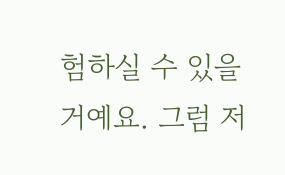험하실 수 있을 거예요. 그럼 저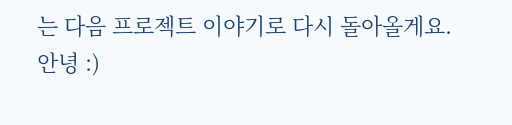는 다음 프로젝트 이야기로 다시 돌아올게요. 안녕 :)